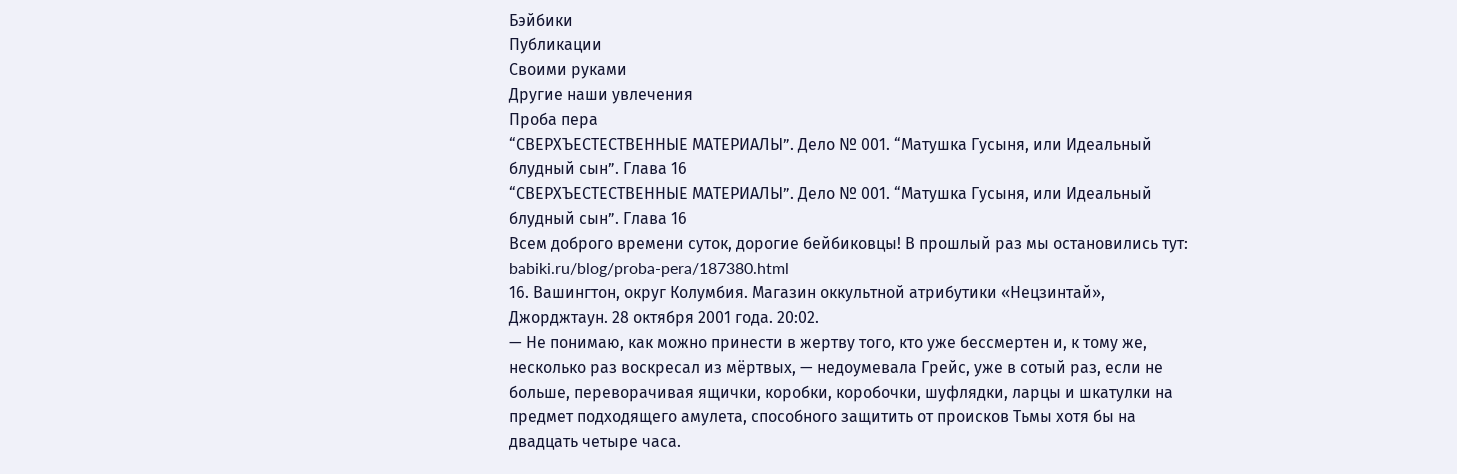Бэйбики
Публикации
Своими руками
Другие наши увлечения
Проба пера
“СВЕРХЪЕСТЕСТВЕННЫЕ МАТЕРИАЛЫ”. Дело № 001. “Матушка Гусыня, или Идеальный блудный сын”. Глава 16
“СВЕРХЪЕСТЕСТВЕННЫЕ МАТЕРИАЛЫ”. Дело № 001. “Матушка Гусыня, или Идеальный блудный сын”. Глава 16
Всем доброго времени суток, дорогие бейбиковцы! В прошлый раз мы остановились тут:
babiki.ru/blog/proba-pera/187380.html
16. Вашингтон, округ Колумбия. Магазин оккультной атрибутики «Нецзинтай», Джорджтаун. 28 октября 2001 года. 20:02.
— Не понимаю, как можно принести в жертву того, кто уже бессмертен и, к тому же, несколько раз воскресал из мёртвых, — недоумевала Грейс, уже в сотый раз, если не больше, переворачивая ящички, коробки, коробочки, шуфлядки, ларцы и шкатулки на предмет подходящего амулета, способного защитить от происков Тьмы хотя бы на двадцать четыре часа.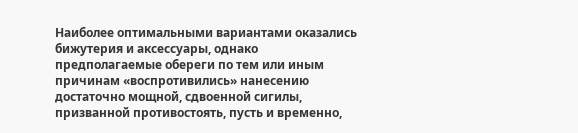Наиболее оптимальными вариантами оказались бижутерия и аксессуары, однако предполагаемые обереги по тем или иным причинам «воспротивились» нанесению достаточно мощной, сдвоенной сигилы, призванной противостоять, пусть и временно,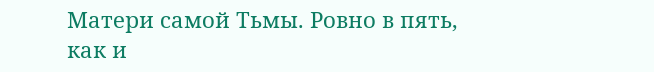Матери самой Тьмы. Ровно в пять, как и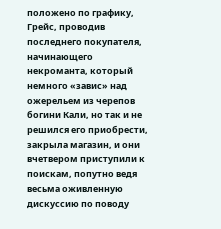положено по графику, Грейс, проводив последнего покупателя, начинающего некроманта, который немного «завис» над ожерельем из черепов богини Кали, но так и не решился его приобрести, закрыла магазин, и они вчетвером приступили к поискам, попутно ведя весьма оживленную дискуссию по поводу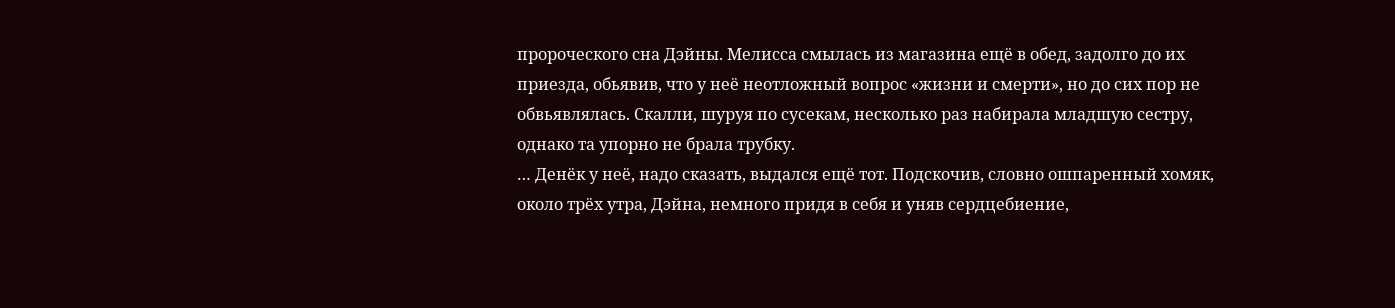пророческого сна Дэйны. Мелисса смылась из магазина ещё в обед, задолго до их приезда, обьявив, что у неё неотложный вопрос «жизни и смерти», но до сих пор не обвьявлялась. Скалли, шуруя по сусекам, несколько раз набирала младшую сестру, однако та упорно не брала трубку.
… Денёк у неё, надо сказать, выдался ещё тот. Подскочив, словно ошпаренный хомяк, около трёх утра, Дэйна, немного придя в себя и уняв сердцебиение,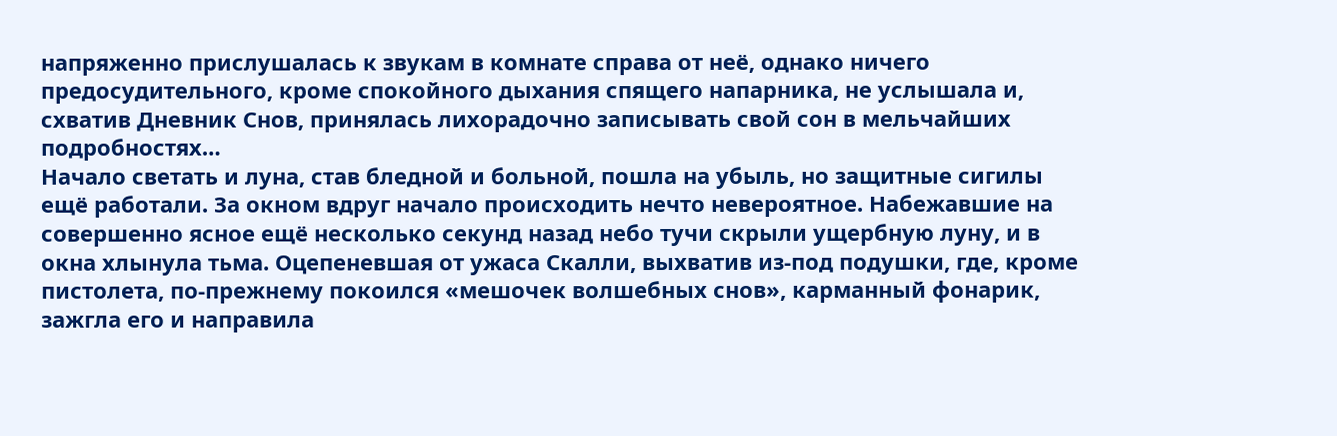напряженно прислушалась к звукам в комнате справа от неё, однако ничего предосудительного, кроме спокойного дыхания спящего напарника, не услышала и, схватив Дневник Снов, принялась лихорадочно записывать свой сон в мельчайших подробностях…
Начало светать и луна, став бледной и больной, пошла на убыль, но защитные сигилы ещё работали. За окном вдруг начало происходить нечто невероятное. Набежавшие на совершенно ясное ещё несколько секунд назад небо тучи скрыли ущербную луну, и в окна хлынула тьма. Оцепеневшая от ужаса Скалли, выхватив из-под подушки, где, кроме пистолета, по-прежнему покоился «мешочек волшебных снов», карманный фонарик, зажгла его и направила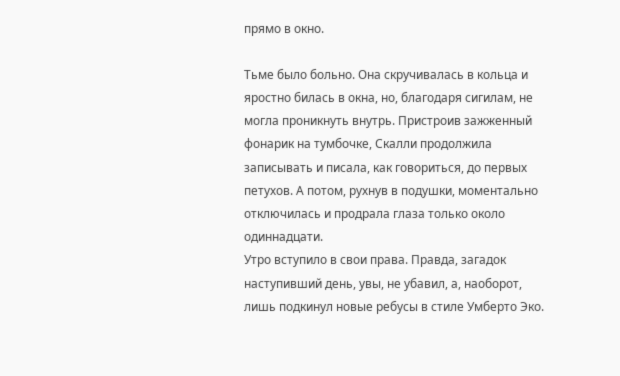прямо в окно.

Тьме было больно. Она скручивалась в кольца и яростно билась в окна, но, благодаря сигилам, не могла проникнуть внутрь. Пристроив зажженный фонарик на тумбочке, Скалли продолжила записывать и писала, как говориться, до первых петухов. А потом, рухнув в подушки, моментально отключилась и продрала глаза только около одиннадцати.
Утро вступило в свои права. Правда, загадок наступивший день, увы, не убавил, а, наоборот, лишь подкинул новые ребусы в стиле Умберто Эко.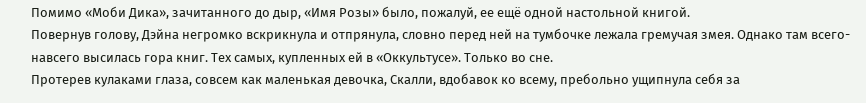Помимо «Моби Дика», зачитанного до дыр, «Имя Розы» было, пожалуй, ее ещё одной настольной книгой.
Повернув голову, Дэйна негромко вскрикнула и отпрянула, словно перед ней на тумбочке лежала гремучая змея. Однако там всего-навсего высилась гора книг. Тех самых, купленных ей в «Оккультусе». Только во сне.
Протерев кулаками глаза, совсем как маленькая девочка, Скалли, вдобавок ко всему, пребольно ущипнула себя за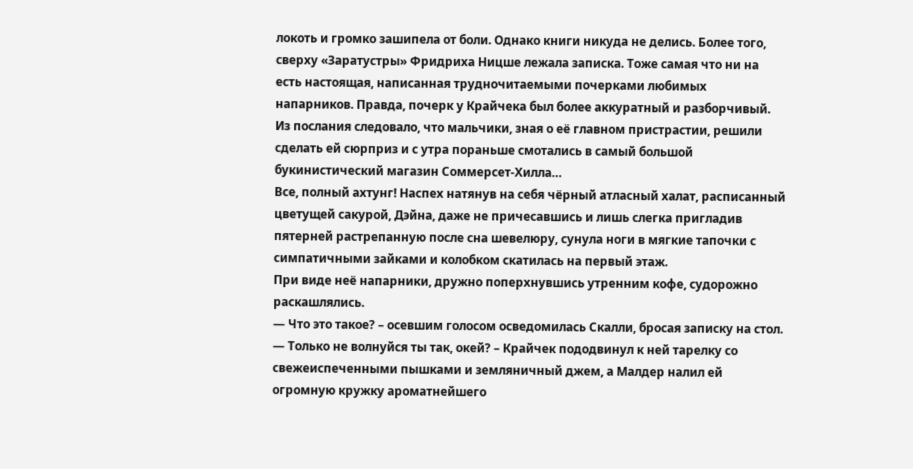локоть и громко зашипела от боли. Однако книги никуда не делись. Более того, сверху «Заратустры» Фридриха Ницше лежала записка. Тоже самая что ни на есть настоящая, написанная трудночитаемыми почерками любимых напарников. Правда, почерк у Крайчека был более аккуратный и разборчивый.
Из послания следовало, что мальчики, зная о её главном пристрастии, решили сделать ей сюрприз и с утра пораньше смотались в самый большой букинистический магазин Соммерсет-Хилла…
Все, полный ахтунг! Наспех натянув на себя чёрный атласный халат, расписанный цветущей сакурой, Дэйна, даже не причесавшись и лишь слегка пригладив пятерней растрепанную после сна шевелюру, сунула ноги в мягкие тапочки с симпатичными зайками и колобком скатилась на первый этаж.
При виде неё напарники, дружно поперхнувшись утренним кофе, судорожно раскашлялись.
— Что это такое? – осевшим голосом осведомилась Скалли, бросая записку на стол.
— Только не волнуйся ты так, окей? – Крайчек пододвинул к ней тарелку со свежеиспеченными пышками и земляничный джем, а Малдер налил ей огромную кружку ароматнейшего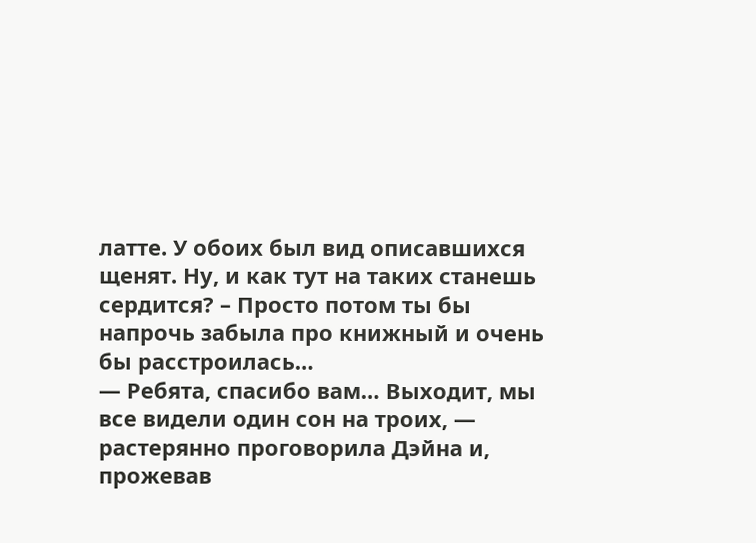латте. У обоих был вид описавшихся щенят. Ну, и как тут на таких станешь сердится? – Просто потом ты бы напрочь забыла про книжный и очень бы расстроилась…
— Ребята, спасибо вам… Выходит, мы все видели один сон на троих, — растерянно проговорила Дэйна и, прожевав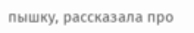пышку, рассказала про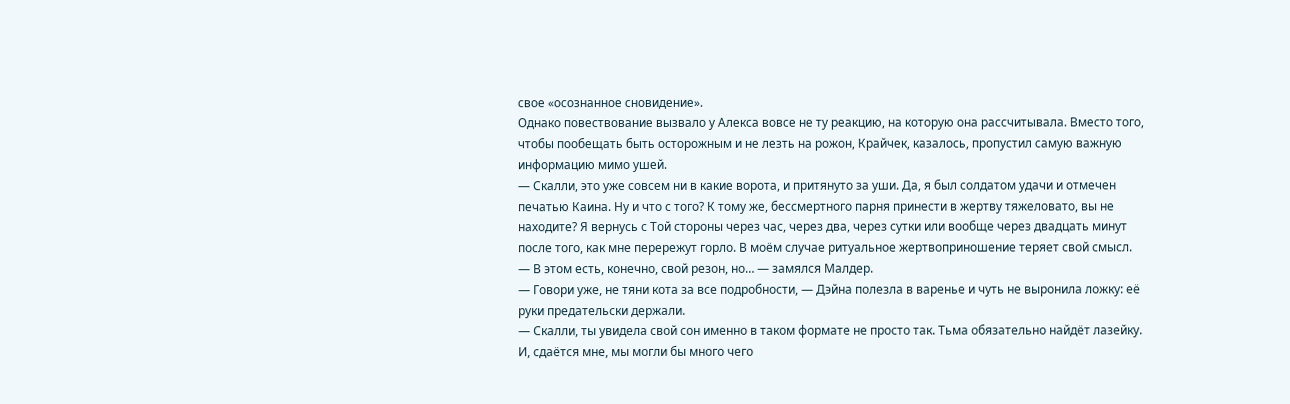свое «осознанное сновидение».
Однако повествование вызвало у Алекса вовсе не ту реакцию, на которую она рассчитывала. Вместо того, чтобы пообещать быть осторожным и не лезть на рожон, Крайчек, казалось, пропустил самую важную информацию мимо ушей.
— Скалли, это уже совсем ни в какие ворота, и притянуто за уши. Да, я был солдатом удачи и отмечен печатью Каина. Ну и что с того? К тому же, бессмертного парня принести в жертву тяжеловато, вы не находите? Я вернусь с Той стороны через час, через два, через сутки или вообще через двадцать минут после того, как мне перережут горло. В моём случае ритуальное жертвоприношение теряет свой смысл.
— В этом есть, конечно, свой резон, но… — замялся Малдер.
— Говори уже, не тяни кота за все подробности, — Дэйна полезла в варенье и чуть не выронила ложку: её руки предательски держали.
— Скалли, ты увидела свой сон именно в таком формате не просто так. Тьма обязательно найдёт лазейку. И, сдаётся мне, мы могли бы много чего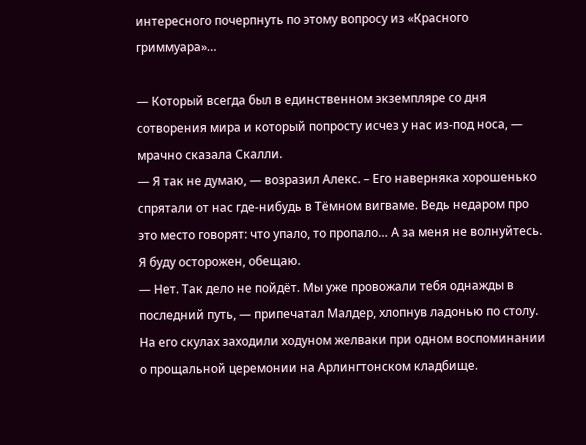интересного почерпнуть по этому вопросу из «Красного гриммуара»…

— Который всегда был в единственном экземпляре со дня сотворения мира и который попросту исчез у нас из-под носа, — мрачно сказала Скалли.
— Я так не думаю, — возразил Алекс. – Его наверняка хорошенько спрятали от нас где-нибудь в Тёмном вигваме. Ведь недаром про это место говорят: что упало, то пропало… А за меня не волнуйтесь. Я буду осторожен, обещаю.
— Нет. Так дело не пойдёт. Мы уже провожали тебя однажды в последний путь, — припечатал Малдер, хлопнув ладонью по столу. На его скулах заходили ходуном желваки при одном воспоминании о прощальной церемонии на Арлингтонском кладбище.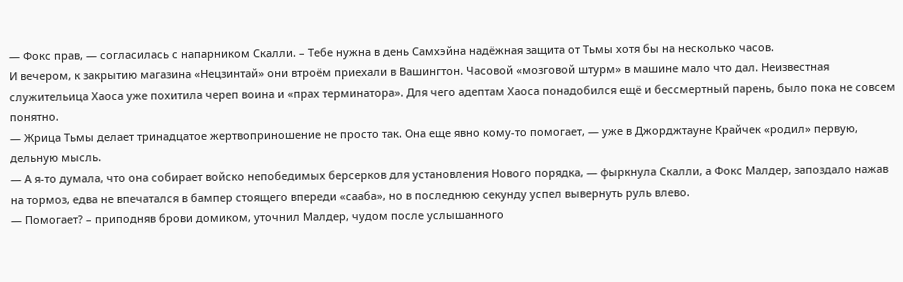— Фокс прав, — согласилась с напарником Скалли. – Тебе нужна в день Самхэйна надёжная защита от Тьмы хотя бы на несколько часов.
И вечером, к закрытию магазина «Нецзинтай» они втроём приехали в Вашингтон. Часовой «мозговой штурм» в машине мало что дал. Неизвестная служительица Хаоса уже похитила череп воина и «прах терминатора». Для чего адептам Хаоса понадобился ещё и бессмертный парень, было пока не совсем понятно.
— Жрица Тьмы делает тринадцатое жертвоприношение не просто так. Она еще явно кому-то помогает, — уже в Джорджтауне Крайчек «родил» первую, дельную мысль.
— А я-то думала, что она собирает войско непобедимых берсерков для установления Нового порядка, — фыркнула Скалли, а Фокс Малдер, запоздало нажав на тормоз, едва не впечатался в бампер стоящего впереди «сааба», но в последнюю секунду успел вывернуть руль влево.
— Помогает? – приподняв брови домиком, уточнил Малдер, чудом после услышанного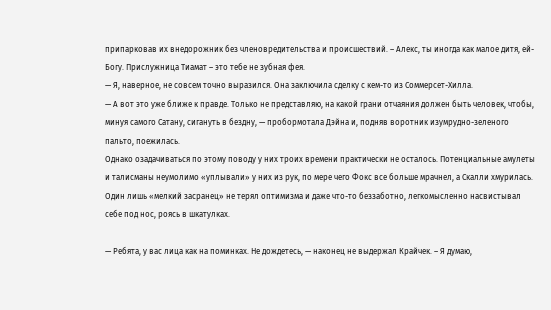припарковав их внедорожник без членовредительства и происшествий. – Алекс, ты иногда как малое дитя, ей-Богу. Прислужница Тиамат – это тебе не зубная фея.
— Я, наверное, не совсем точно выразился. Она заключила сделку с кем-то из Соммерсет-Хилла.
— А вот это уже ближе к правде. Только не представляю, на какой грани отчаяния должен быть человек, чтобы, минуя самого Сатану, сигануть в бездну, — пробормотала Дэйна и, подняв воротник изумрудно-зеленого пальто, поежилась.
Однако озадачиваться по этому поводу у них троих времени практически не осталось. Потенциальные амулеты и талисманы неумолимо «уплывали» у них из рук, по мере чего Фокс все больше мрачнел, а Скалли хмурилась. Один лишь «мелкий засранец» не терял оптимизма и даже что-то беззаботно, легкомысленно насвистывал себе под нос, роясь в шкатулках.

— Ребята, у вас лица как на поминках. Не дождетесь, — наконец не выдержал Крайчек. – Я думаю,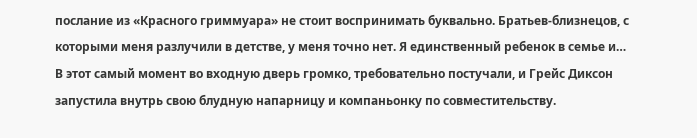послание из «Красного гриммуара» не стоит воспринимать буквально. Братьев-близнецов, с которыми меня разлучили в детстве, у меня точно нет. Я единственный ребенок в семье и…
В этот самый момент во входную дверь громко, требовательно постучали, и Грейс Диксон запустила внутрь свою блудную напарницу и компаньонку по совместительству.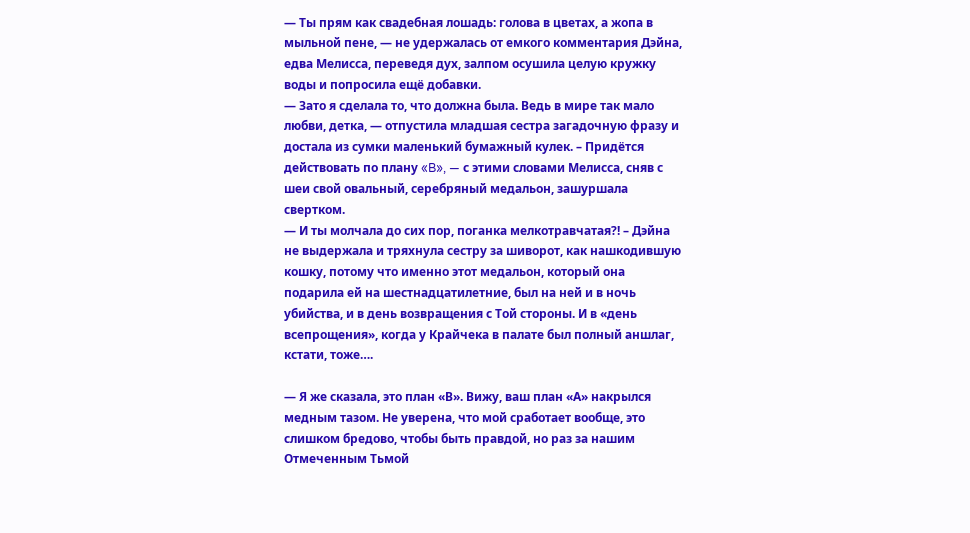— Ты прям как свадебная лошадь: голова в цветах, а жопа в мыльной пене, — не удержалась от емкого комментария Дэйна, едва Мелисса, переведя дух, залпом осушила целую кружку воды и попросила ещё добавки.
— Зато я сделала то, что должна была. Ведь в мире так мало любви, детка, — отпустила младшая сестра загадочную фразу и достала из сумки маленький бумажный кулек. – Придётся действовать по плану «B», — с этими словами Мелисса, сняв с шеи свой овальный, серебряный медальон, зашуршала свертком.
— И ты молчала до сих пор, поганка мелкотравчатая?! – Дэйна не выдержала и тряхнула сестру за шиворот, как нашкодившую кошку, потому что именно этот медальон, который она подарила ей на шестнадцатилетние, был на ней и в ночь убийства, и в день возвращения с Той стороны. И в «день всепрощения», когда у Крайчека в палате был полный аншлаг, кстати, тоже….

— Я же сказала, это план «В». Вижу, ваш план «А» накрылся медным тазом. Не уверена, что мой сработает вообще, это слишком бредово, чтобы быть правдой, но раз за нашим Отмеченным Тьмой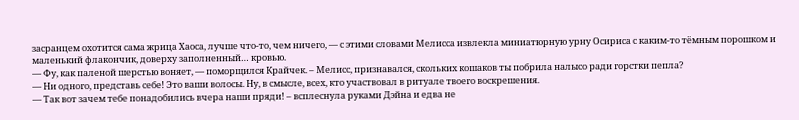засранцем охотится сама жрица Хаоса, лучше что-то, чем ничего, — с этими словами Мелисса извлекла миниатюрную урну Осириса с каким-то тёмным порошком и маленький флакончик, доверху заполненный… кровью.
— Фу, как паленой шерстью воняет, — поморщился Крайчек. – Мелисс, признавался, скольких кошаков ты побрила налысо ради горстки пепла?
— Ни одного, представь себе! Это ваши волосы. Ну, в смысле, всех, кто участвовал в ритуале твоего воскрешения.
— Так вот зачем тебе понадобились вчера наши пряди! – всплеснула руками Дэйна и едва не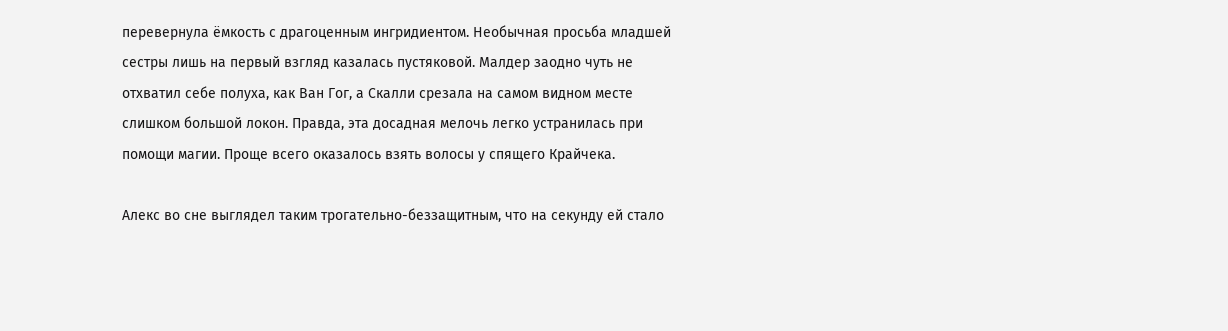перевернула ёмкость с драгоценным ингридиентом. Необычная просьба младшей сестры лишь на первый взгляд казалась пустяковой. Малдер заодно чуть не отхватил себе полуха, как Ван Гог, а Скалли срезала на самом видном месте слишком большой локон. Правда, эта досадная мелочь легко устранилась при помощи магии. Проще всего оказалось взять волосы у спящего Крайчека.

Алекс во сне выглядел таким трогательно-беззащитным, что на секунду ей стало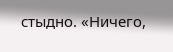стыдно. «Ничего,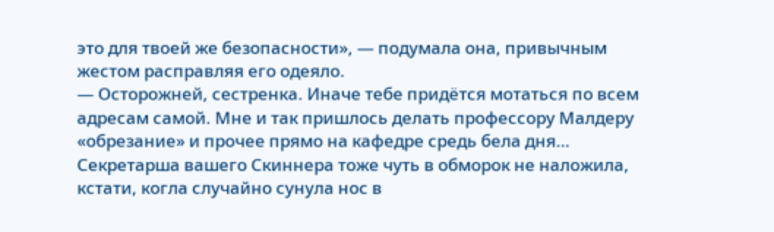это для твоей же безопасности», — подумала она, привычным жестом расправляя его одеяло.
— Осторожней, сестренка. Иначе тебе придётся мотаться по всем адресам самой. Мне и так пришлось делать профессору Малдеру «обрезание» и прочее прямо на кафедре средь бела дня… Секретарша вашего Скиннера тоже чуть в обморок не наложила, кстати, когла случайно сунула нос в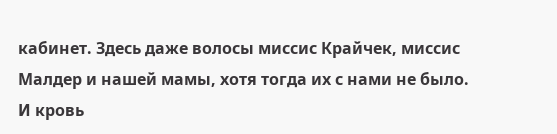кабинет. Здесь даже волосы миссис Крайчек, миссис Малдер и нашей мамы, хотя тогда их с нами не было. И кровь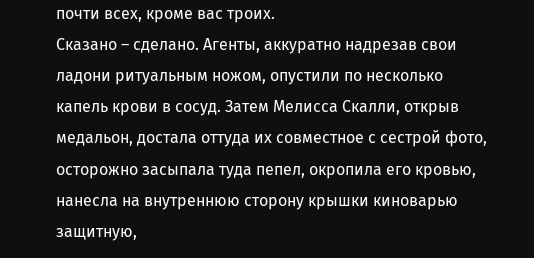почти всех, кроме вас троих.
Сказано – сделано. Агенты, аккуратно надрезав свои ладони ритуальным ножом, опустили по несколько капель крови в сосуд. Затем Мелисса Скалли, открыв медальон, достала оттуда их совместное с сестрой фото, осторожно засыпала туда пепел, окропила его кровью, нанесла на внутреннюю сторону крышки киноварью защитную,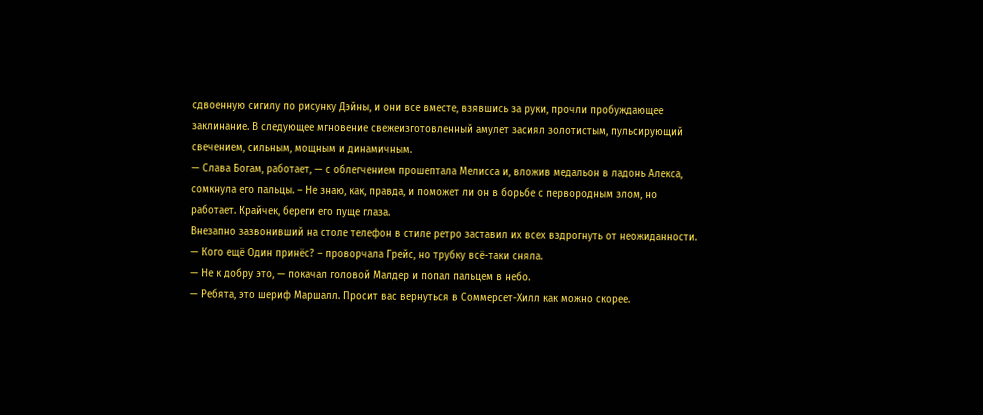сдвоенную сигилу по рисунку Дэйны, и они все вместе, взявшись за руки, прочли пробуждающее заклинание. В следующее мгновение свежеизготовленный амулет засиял золотистым, пульсирующий свечением, сильным, мощным и динамичным.
— Слава Богам, работает, — с облегчением прошептала Мелисса и, вложив медальон в ладонь Алекса, сомкнула его пальцы. – Не знаю, как, правда, и поможет ли он в борьбе с первородным злом, но работает. Крайчек, береги его пуще глаза.
Внезапно зазвонивший на столе телефон в стиле ретро заставил их всех вздрогнуть от неожиданности.
— Кого ещё Один принёс? – проворчала Грейс, но трубку всё-таки сняла.
— Не к добру это, — покачал головой Малдер и попал пальцем в небо.
— Ребята, это шериф Маршалл. Просит вас вернуться в Соммерсет-Хилл как можно скорее.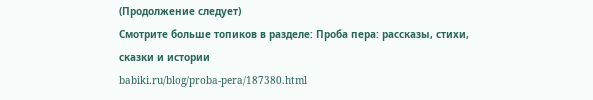(Продолжение следует)
Смотрите больше топиков в разделе: Проба пера: рассказы, стихи, сказки и истории
babiki.ru/blog/proba-pera/187380.html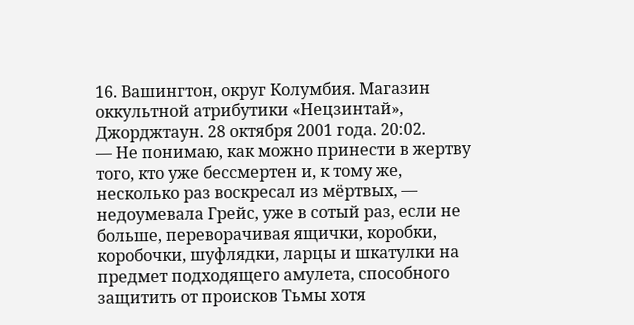16. Вашингтон, округ Колумбия. Магазин оккультной атрибутики «Нецзинтай», Джорджтаун. 28 октября 2001 года. 20:02.
— Не понимаю, как можно принести в жертву того, кто уже бессмертен и, к тому же, несколько раз воскресал из мёртвых, — недоумевала Грейс, уже в сотый раз, если не больше, переворачивая ящички, коробки, коробочки, шуфлядки, ларцы и шкатулки на предмет подходящего амулета, способного защитить от происков Тьмы хотя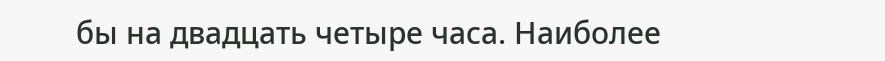бы на двадцать четыре часа. Наиболее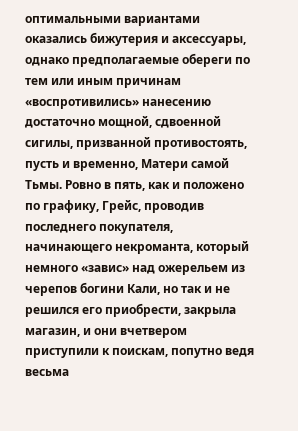оптимальными вариантами оказались бижутерия и аксессуары, однако предполагаемые обереги по тем или иным причинам «воспротивились» нанесению достаточно мощной, сдвоенной сигилы, призванной противостоять, пусть и временно, Матери самой Тьмы. Ровно в пять, как и положено по графику, Грейс, проводив последнего покупателя, начинающего некроманта, который немного «завис» над ожерельем из черепов богини Кали, но так и не решился его приобрести, закрыла магазин, и они вчетвером приступили к поискам, попутно ведя весьма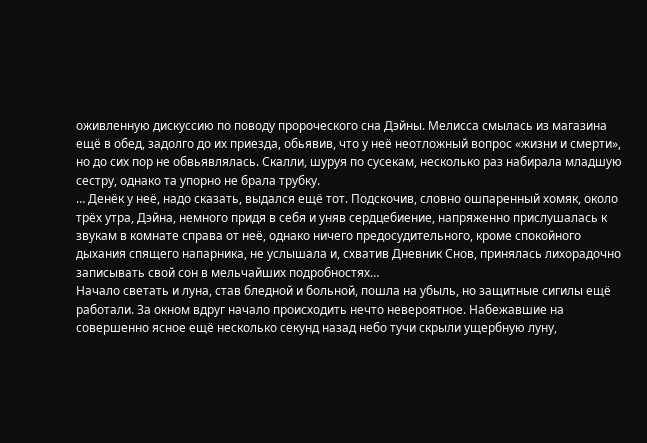оживленную дискуссию по поводу пророческого сна Дэйны. Мелисса смылась из магазина ещё в обед, задолго до их приезда, обьявив, что у неё неотложный вопрос «жизни и смерти», но до сих пор не обвьявлялась. Скалли, шуруя по сусекам, несколько раз набирала младшую сестру, однако та упорно не брала трубку.
… Денёк у неё, надо сказать, выдался ещё тот. Подскочив, словно ошпаренный хомяк, около трёх утра, Дэйна, немного придя в себя и уняв сердцебиение, напряженно прислушалась к звукам в комнате справа от неё, однако ничего предосудительного, кроме спокойного дыхания спящего напарника, не услышала и, схватив Дневник Снов, принялась лихорадочно записывать свой сон в мельчайших подробностях…
Начало светать и луна, став бледной и больной, пошла на убыль, но защитные сигилы ещё работали. За окном вдруг начало происходить нечто невероятное. Набежавшие на совершенно ясное ещё несколько секунд назад небо тучи скрыли ущербную луну,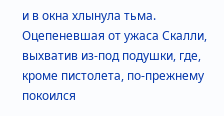и в окна хлынула тьма. Оцепеневшая от ужаса Скалли, выхватив из-под подушки, где, кроме пистолета, по-прежнему покоился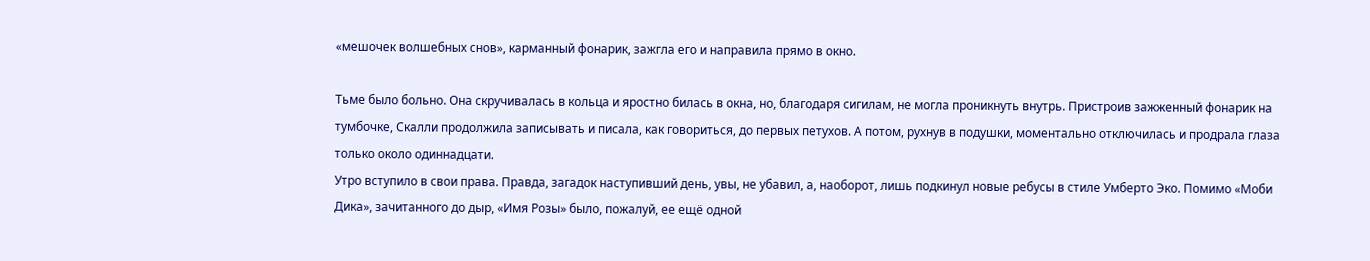«мешочек волшебных снов», карманный фонарик, зажгла его и направила прямо в окно.

Тьме было больно. Она скручивалась в кольца и яростно билась в окна, но, благодаря сигилам, не могла проникнуть внутрь. Пристроив зажженный фонарик на тумбочке, Скалли продолжила записывать и писала, как говориться, до первых петухов. А потом, рухнув в подушки, моментально отключилась и продрала глаза только около одиннадцати.
Утро вступило в свои права. Правда, загадок наступивший день, увы, не убавил, а, наоборот, лишь подкинул новые ребусы в стиле Умберто Эко. Помимо «Моби Дика», зачитанного до дыр, «Имя Розы» было, пожалуй, ее ещё одной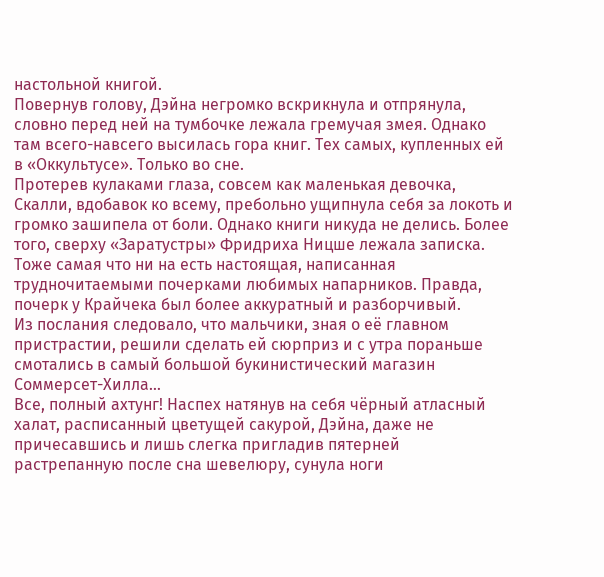настольной книгой.
Повернув голову, Дэйна негромко вскрикнула и отпрянула, словно перед ней на тумбочке лежала гремучая змея. Однако там всего-навсего высилась гора книг. Тех самых, купленных ей в «Оккультусе». Только во сне.
Протерев кулаками глаза, совсем как маленькая девочка, Скалли, вдобавок ко всему, пребольно ущипнула себя за локоть и громко зашипела от боли. Однако книги никуда не делись. Более того, сверху «Заратустры» Фридриха Ницше лежала записка. Тоже самая что ни на есть настоящая, написанная трудночитаемыми почерками любимых напарников. Правда, почерк у Крайчека был более аккуратный и разборчивый.
Из послания следовало, что мальчики, зная о её главном пристрастии, решили сделать ей сюрприз и с утра пораньше смотались в самый большой букинистический магазин Соммерсет-Хилла…
Все, полный ахтунг! Наспех натянув на себя чёрный атласный халат, расписанный цветущей сакурой, Дэйна, даже не причесавшись и лишь слегка пригладив пятерней растрепанную после сна шевелюру, сунула ноги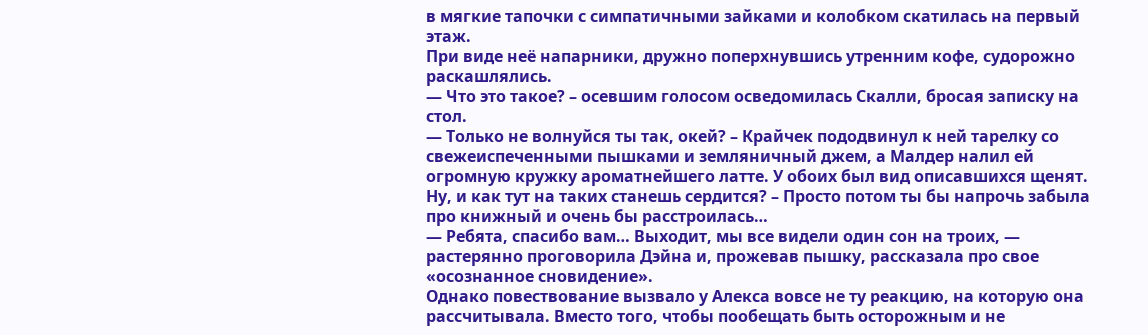в мягкие тапочки с симпатичными зайками и колобком скатилась на первый этаж.
При виде неё напарники, дружно поперхнувшись утренним кофе, судорожно раскашлялись.
— Что это такое? – осевшим голосом осведомилась Скалли, бросая записку на стол.
— Только не волнуйся ты так, окей? – Крайчек пододвинул к ней тарелку со свежеиспеченными пышками и земляничный джем, а Малдер налил ей огромную кружку ароматнейшего латте. У обоих был вид описавшихся щенят. Ну, и как тут на таких станешь сердится? – Просто потом ты бы напрочь забыла про книжный и очень бы расстроилась…
— Ребята, спасибо вам… Выходит, мы все видели один сон на троих, — растерянно проговорила Дэйна и, прожевав пышку, рассказала про свое «осознанное сновидение».
Однако повествование вызвало у Алекса вовсе не ту реакцию, на которую она рассчитывала. Вместо того, чтобы пообещать быть осторожным и не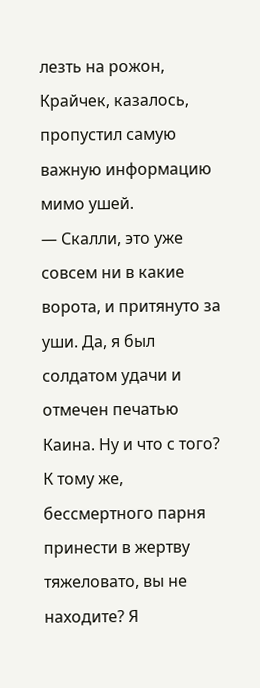лезть на рожон, Крайчек, казалось, пропустил самую важную информацию мимо ушей.
— Скалли, это уже совсем ни в какие ворота, и притянуто за уши. Да, я был солдатом удачи и отмечен печатью Каина. Ну и что с того? К тому же, бессмертного парня принести в жертву тяжеловато, вы не находите? Я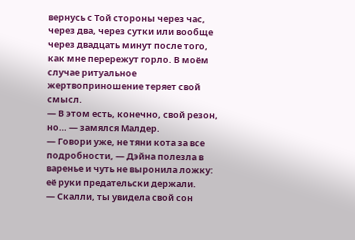вернусь с Той стороны через час, через два, через сутки или вообще через двадцать минут после того, как мне перережут горло. В моём случае ритуальное жертвоприношение теряет свой смысл.
— В этом есть, конечно, свой резон, но… — замялся Малдер.
— Говори уже, не тяни кота за все подробности, — Дэйна полезла в варенье и чуть не выронила ложку: её руки предательски держали.
— Скалли, ты увидела свой сон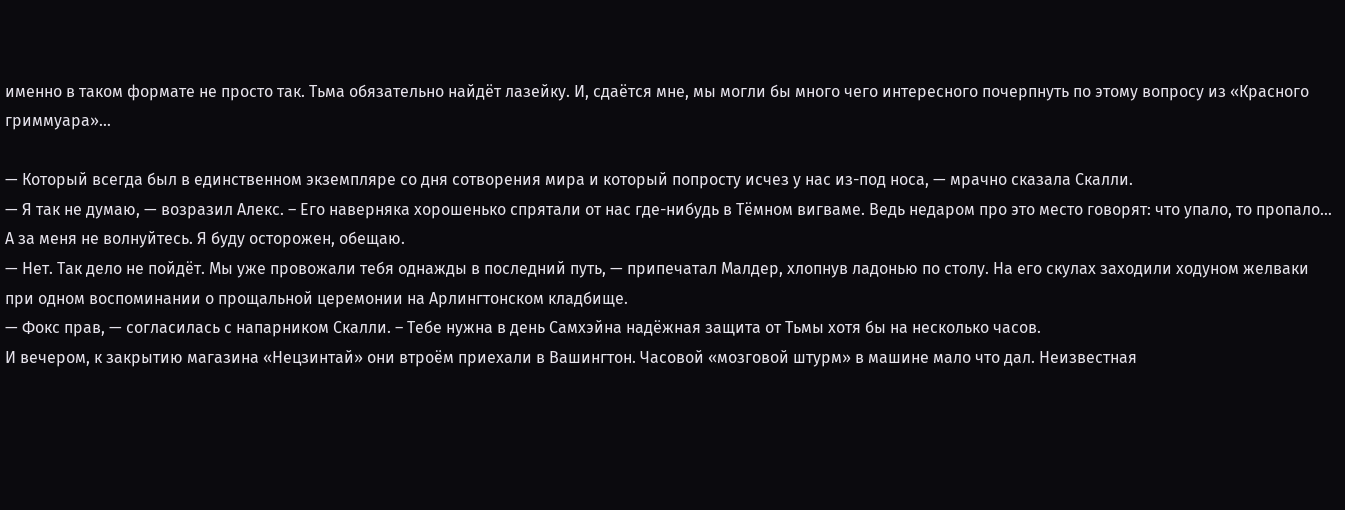именно в таком формате не просто так. Тьма обязательно найдёт лазейку. И, сдаётся мне, мы могли бы много чего интересного почерпнуть по этому вопросу из «Красного гриммуара»…

— Который всегда был в единственном экземпляре со дня сотворения мира и который попросту исчез у нас из-под носа, — мрачно сказала Скалли.
— Я так не думаю, — возразил Алекс. – Его наверняка хорошенько спрятали от нас где-нибудь в Тёмном вигваме. Ведь недаром про это место говорят: что упало, то пропало… А за меня не волнуйтесь. Я буду осторожен, обещаю.
— Нет. Так дело не пойдёт. Мы уже провожали тебя однажды в последний путь, — припечатал Малдер, хлопнув ладонью по столу. На его скулах заходили ходуном желваки при одном воспоминании о прощальной церемонии на Арлингтонском кладбище.
— Фокс прав, — согласилась с напарником Скалли. – Тебе нужна в день Самхэйна надёжная защита от Тьмы хотя бы на несколько часов.
И вечером, к закрытию магазина «Нецзинтай» они втроём приехали в Вашингтон. Часовой «мозговой штурм» в машине мало что дал. Неизвестная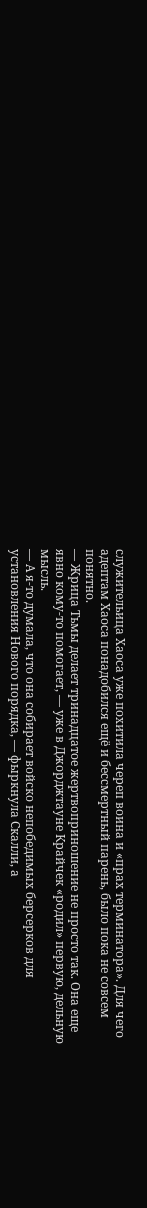служительица Хаоса уже похитила череп воина и «прах терминатора». Для чего адептам Хаоса понадобился ещё и бессмертный парень, было пока не совсем понятно.
— Жрица Тьмы делает тринадцатое жертвоприношение не просто так. Она еще явно кому-то помогает, — уже в Джорджтауне Крайчек «родил» первую, дельную мысль.
— А я-то думала, что она собирает войско непобедимых берсерков для установления Нового порядка, — фыркнула Скалли, а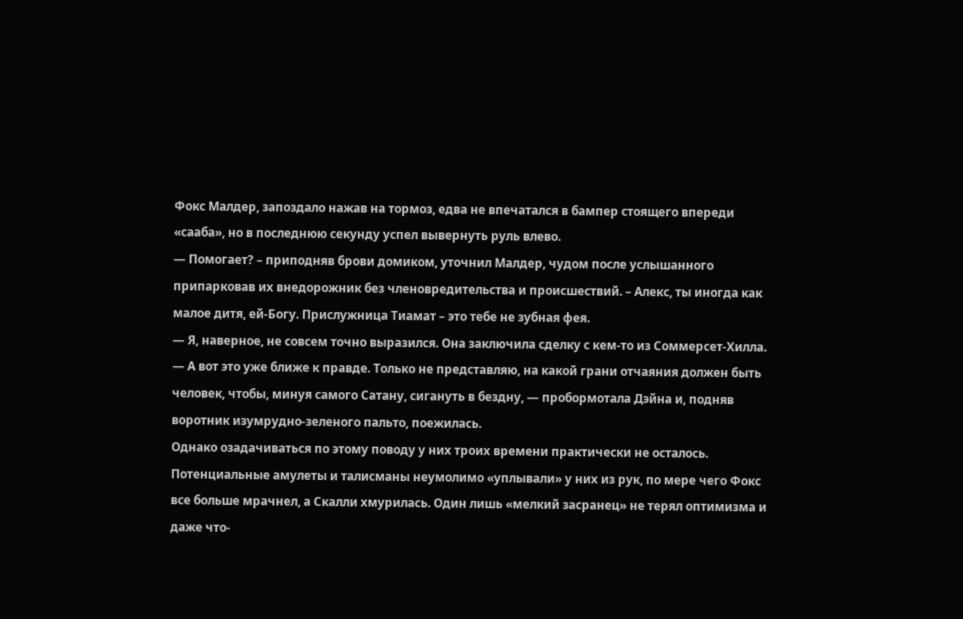Фокс Малдер, запоздало нажав на тормоз, едва не впечатался в бампер стоящего впереди «сааба», но в последнюю секунду успел вывернуть руль влево.
— Помогает? – приподняв брови домиком, уточнил Малдер, чудом после услышанного припарковав их внедорожник без членовредительства и происшествий. – Алекс, ты иногда как малое дитя, ей-Богу. Прислужница Тиамат – это тебе не зубная фея.
— Я, наверное, не совсем точно выразился. Она заключила сделку с кем-то из Соммерсет-Хилла.
— А вот это уже ближе к правде. Только не представляю, на какой грани отчаяния должен быть человек, чтобы, минуя самого Сатану, сигануть в бездну, — пробормотала Дэйна и, подняв воротник изумрудно-зеленого пальто, поежилась.
Однако озадачиваться по этому поводу у них троих времени практически не осталось. Потенциальные амулеты и талисманы неумолимо «уплывали» у них из рук, по мере чего Фокс все больше мрачнел, а Скалли хмурилась. Один лишь «мелкий засранец» не терял оптимизма и даже что-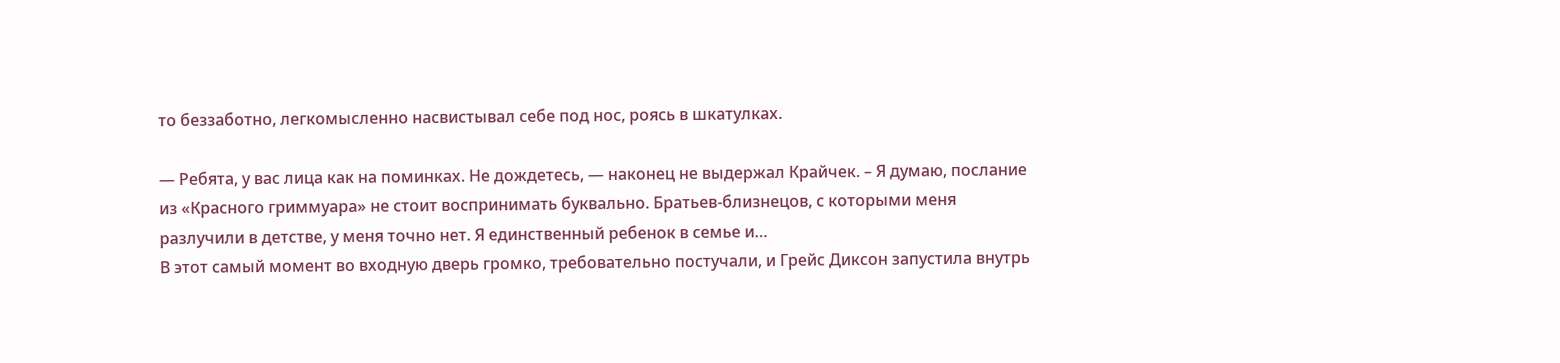то беззаботно, легкомысленно насвистывал себе под нос, роясь в шкатулках.

— Ребята, у вас лица как на поминках. Не дождетесь, — наконец не выдержал Крайчек. – Я думаю, послание из «Красного гриммуара» не стоит воспринимать буквально. Братьев-близнецов, с которыми меня разлучили в детстве, у меня точно нет. Я единственный ребенок в семье и…
В этот самый момент во входную дверь громко, требовательно постучали, и Грейс Диксон запустила внутрь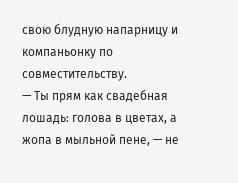свою блудную напарницу и компаньонку по совместительству.
— Ты прям как свадебная лошадь: голова в цветах, а жопа в мыльной пене, — не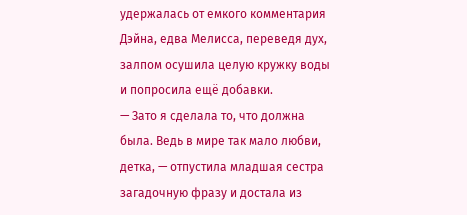удержалась от емкого комментария Дэйна, едва Мелисса, переведя дух, залпом осушила целую кружку воды и попросила ещё добавки.
— Зато я сделала то, что должна была. Ведь в мире так мало любви, детка, — отпустила младшая сестра загадочную фразу и достала из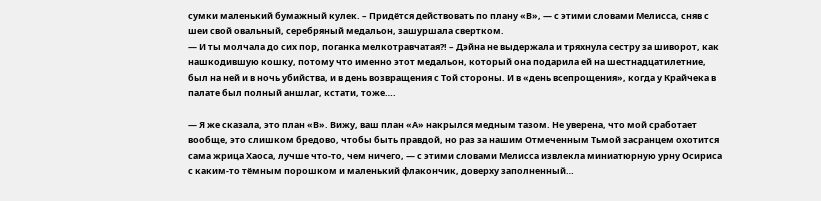сумки маленький бумажный кулек. – Придётся действовать по плану «B», — с этими словами Мелисса, сняв с шеи свой овальный, серебряный медальон, зашуршала свертком.
— И ты молчала до сих пор, поганка мелкотравчатая?! – Дэйна не выдержала и тряхнула сестру за шиворот, как нашкодившую кошку, потому что именно этот медальон, который она подарила ей на шестнадцатилетние, был на ней и в ночь убийства, и в день возвращения с Той стороны. И в «день всепрощения», когда у Крайчека в палате был полный аншлаг, кстати, тоже….

— Я же сказала, это план «В». Вижу, ваш план «А» накрылся медным тазом. Не уверена, что мой сработает вообще, это слишком бредово, чтобы быть правдой, но раз за нашим Отмеченным Тьмой засранцем охотится сама жрица Хаоса, лучше что-то, чем ничего, — с этими словами Мелисса извлекла миниатюрную урну Осириса с каким-то тёмным порошком и маленький флакончик, доверху заполненный…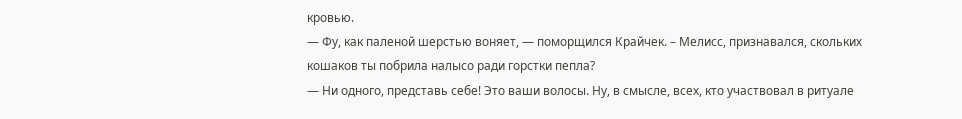кровью.
— Фу, как паленой шерстью воняет, — поморщился Крайчек. – Мелисс, признавался, скольких кошаков ты побрила налысо ради горстки пепла?
— Ни одного, представь себе! Это ваши волосы. Ну, в смысле, всех, кто участвовал в ритуале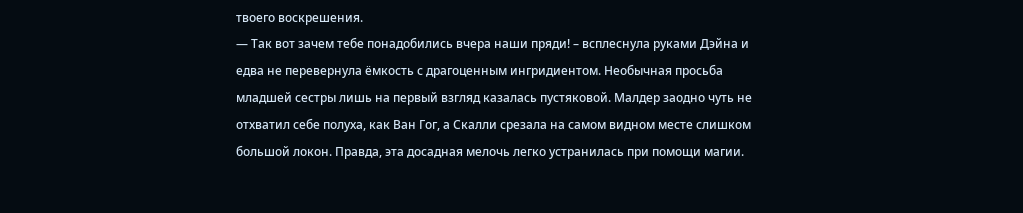твоего воскрешения.
— Так вот зачем тебе понадобились вчера наши пряди! – всплеснула руками Дэйна и едва не перевернула ёмкость с драгоценным ингридиентом. Необычная просьба младшей сестры лишь на первый взгляд казалась пустяковой. Малдер заодно чуть не отхватил себе полуха, как Ван Гог, а Скалли срезала на самом видном месте слишком большой локон. Правда, эта досадная мелочь легко устранилась при помощи магии.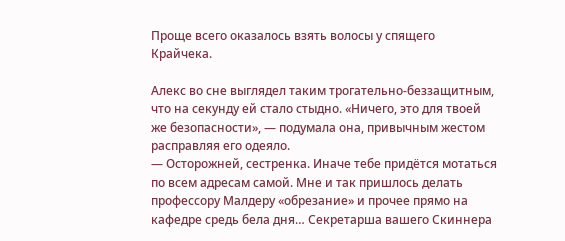Проще всего оказалось взять волосы у спящего Крайчека.

Алекс во сне выглядел таким трогательно-беззащитным, что на секунду ей стало стыдно. «Ничего, это для твоей же безопасности», — подумала она, привычным жестом расправляя его одеяло.
— Осторожней, сестренка. Иначе тебе придётся мотаться по всем адресам самой. Мне и так пришлось делать профессору Малдеру «обрезание» и прочее прямо на кафедре средь бела дня… Секретарша вашего Скиннера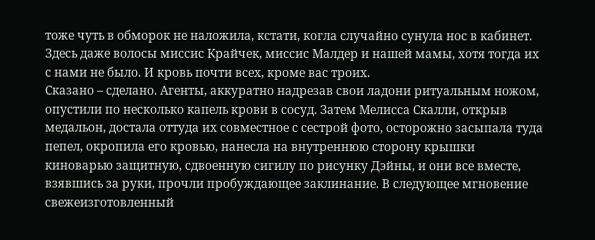тоже чуть в обморок не наложила, кстати, когла случайно сунула нос в кабинет. Здесь даже волосы миссис Крайчек, миссис Малдер и нашей мамы, хотя тогда их с нами не было. И кровь почти всех, кроме вас троих.
Сказано – сделано. Агенты, аккуратно надрезав свои ладони ритуальным ножом, опустили по несколько капель крови в сосуд. Затем Мелисса Скалли, открыв медальон, достала оттуда их совместное с сестрой фото, осторожно засыпала туда пепел, окропила его кровью, нанесла на внутреннюю сторону крышки киноварью защитную, сдвоенную сигилу по рисунку Дэйны, и они все вместе, взявшись за руки, прочли пробуждающее заклинание. В следующее мгновение свежеизготовленный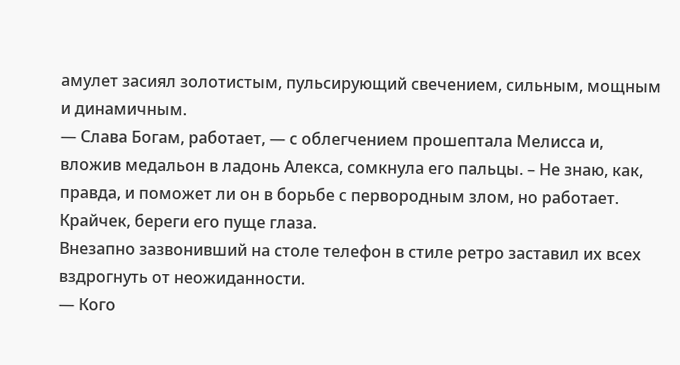амулет засиял золотистым, пульсирующий свечением, сильным, мощным и динамичным.
— Слава Богам, работает, — с облегчением прошептала Мелисса и, вложив медальон в ладонь Алекса, сомкнула его пальцы. – Не знаю, как, правда, и поможет ли он в борьбе с первородным злом, но работает. Крайчек, береги его пуще глаза.
Внезапно зазвонивший на столе телефон в стиле ретро заставил их всех вздрогнуть от неожиданности.
— Кого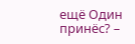ещё Один принёс? –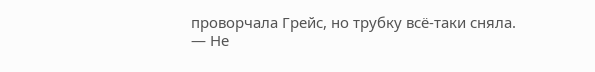проворчала Грейс, но трубку всё-таки сняла.
— Не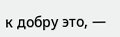к добру это, —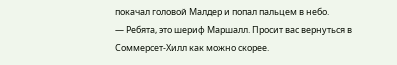покачал головой Малдер и попал пальцем в небо.
— Ребята, это шериф Маршалл. Просит вас вернуться в Соммерсет-Хилл как можно скорее.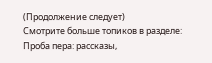(Продолжение следует)
Смотрите больше топиков в разделе: Проба пера: рассказы,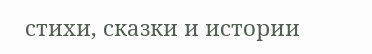стихи, сказки и истории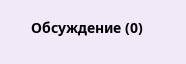Обсуждение (0)